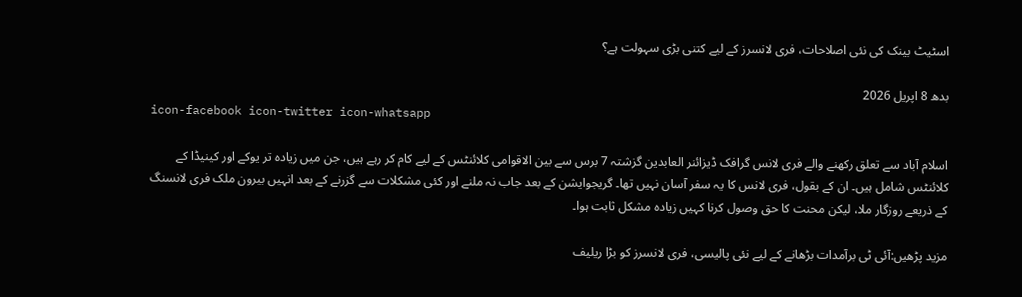اسٹیٹ بینک کی نئی اصلاحات، فری لانسرز کے لیے کتنی بڑی سہولت ہے؟

بدھ 8 اپریل 2026
icon-facebook icon-twitter icon-whatsapp

اسلام آباد سے تعلق رکھنے والے فری لانس گرافک ڈیزائنر العابدین گزشتہ 7 برس سے بین الاقوامی کلائنٹس کے لیے کام کر رہے ہیں، جن میں زیادہ تر یوکے اور کینیڈا کے کلائنٹس شامل ہیں۔ ان کے بقول، فری لانس کا یہ سفر آسان نہیں تھا۔ گریجوایشن کے بعد جاب نہ ملنے اور کئی مشکلات سے گزرنے کے بعد انہیں بیرون ملک فری لانسنگ کے ذریعے روزگار ملا، لیکن محنت کا حق وصول کرنا کہیں زیادہ مشکل ثابت ہوا۔

مزید پڑھیں:آئی ٹی برآمدات بڑھانے کے لیے نئی پالیسی، فری لانسرز کو بڑا ریلیف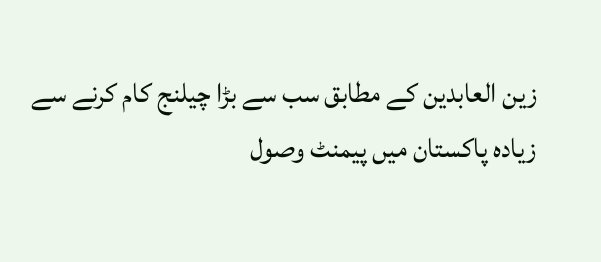زین العابدین کے مطابق سب سے بڑا چیلنج کام کرنے سے زیادہ پاکستان میں پیمنٹ وصول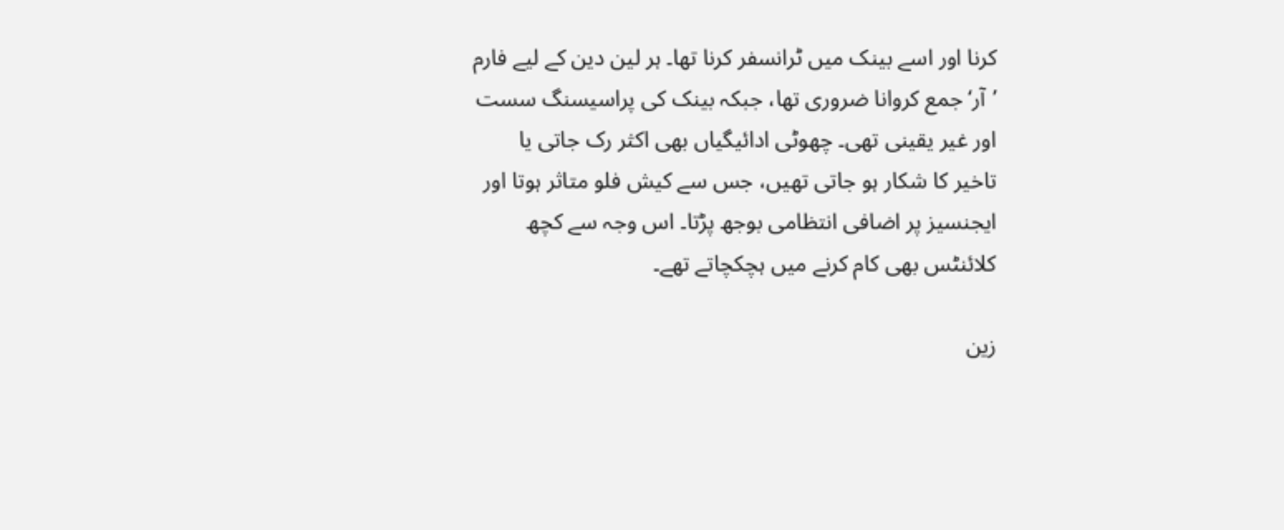کرنا اور اسے بینک میں ٹرانسفر کرنا تھا۔ ہر لین دین کے لیے فارم ’آر‘ جمع کروانا ضروری تھا، جبکہ بینک کی پراسیسنگ سست اور غیر یقینی تھی۔ چھوٹی ادائیگیاں بھی اکثر رک جاتی یا تاخیر کا شکار ہو جاتی تھیں، جس سے کیش فلو متاثر ہوتا اور ایجنسیز پر اضافی انتظامی بوجھ پڑتا۔ اس وجہ سے کچھ کلائنٹس بھی کام کرنے میں ہچکچاتے تھے۔

زین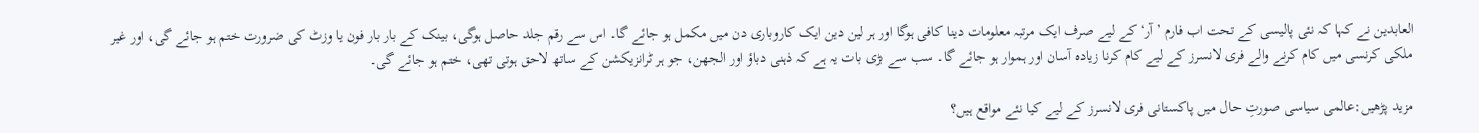العابدین نے کہا کہ نئی پالیسی کے تحت اب فارم ’آر‘ کے لیے صرف ایک مرتبہ معلومات دینا کافی ہوگا اور ہر لین دین ایک کاروباری دن میں مکمل ہو جائے گا۔ اس سے رقم جلد حاصل ہوگی، بینک کے بار بار فون یا وزٹ کی ضرورت ختم ہو جائے گی، اور غیر ملکی کرنسی میں کام کرنے والے فری لانسرز کے لیے کام کرنا زیادہ آسان اور ہموار ہو جائے گا۔ سب سے بڑی بات یہ ہے کہ ذہنی دباؤ اور الجھن، جو ہر ٹرانزیکشن کے ساتھ لاحق ہوتی تھی، ختم ہو جائے گی۔

مزید پڑھیں:عالمی سیاسی صورتِ حال میں پاکستانی فری لانسرز کے لیے کیا نئے مواقع ہیں؟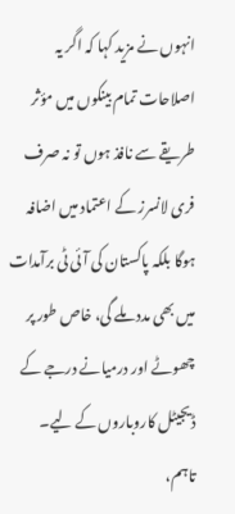انہوں نے مزید کہا کہ اگر یہ اصلاحات تمام بینکوں میں مؤثر طریقے سے نافذ ہوں تو نہ صرف فری لانسرز کے اعتماد میں اضافہ ہوگا بلکہ پاکستان کی آئی ٹی برآمدات میں بھی مدد ملے گی، خاص طور پر چھوٹے اور درمیانے درجے کے ڈیجیٹل کاروباروں کے لیے۔ تاہم،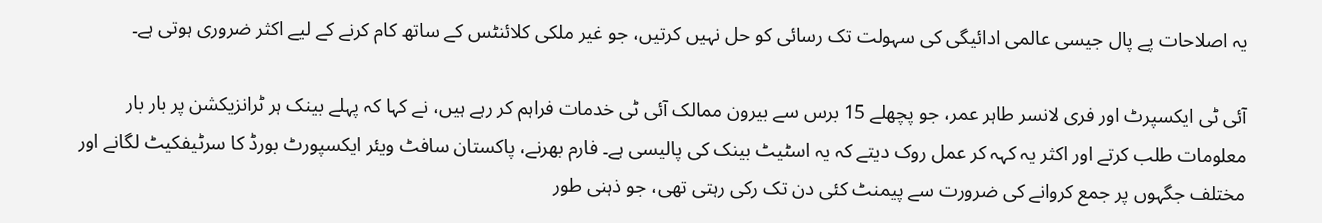یہ اصلاحات پے پال جیسی عالمی ادائیگی کی سہولت تک رسائی کو حل نہیں کرتیں، جو غیر ملکی کلائنٹس کے ساتھ کام کرنے کے لیے اکثر ضروری ہوتی ہے۔

آئی ٹی ایکسپرٹ اور فری لانسر طاہر عمر، جو پچھلے 15 برس سے بیرون ممالک آئی ٹی خدمات فراہم کر رہے ہیں، نے کہا کہ پہلے بینک ہر ٹرانزیکشن پر بار بار معلومات طلب کرتے اور اکثر یہ کہہ کر عمل روک دیتے کہ یہ اسٹیٹ بینک کی پالیسی ہے۔ فارم بھرنے، پاکستان سافٹ ویئر ایکسپورٹ بورڈ کا سرٹیفکیٹ لگانے اور مختلف جگہوں پر جمع کروانے کی ضرورت سے پیمنٹ کئی دن تک رکی رہتی تھی، جو ذہنی طور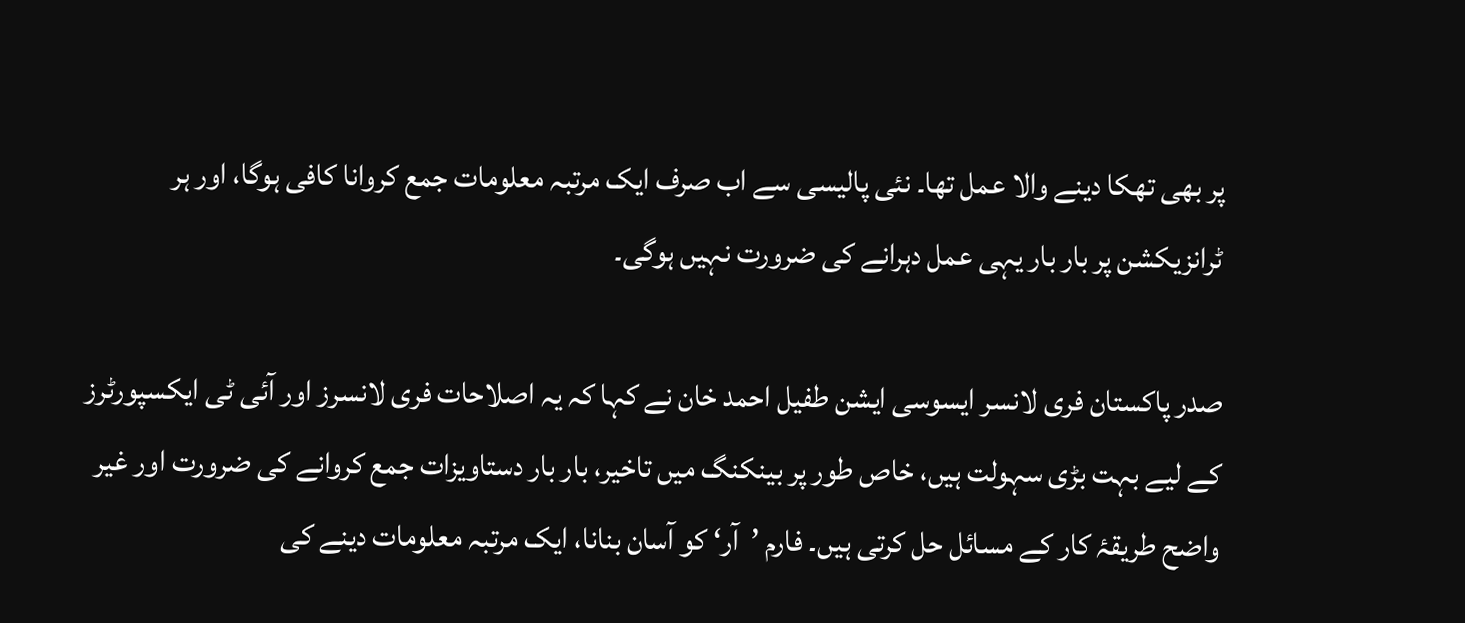پر بھی تھکا دینے والا عمل تھا۔ نئی پالیسی سے اب صرف ایک مرتبہ معلومات جمع کروانا کافی ہوگا، اور ہر ٹرانزیکشن پر بار بار یہی عمل دہرانے کی ضرورت نہیں ہوگی۔

صدر پاکستان فری لانسر ایسوسی ایشن طفیل احمد خان نے کہا کہ یہ اصلاحات فری لانسرز اور آئی ٹی ایکسپورٹرز کے لیے بہت بڑی سہولت ہیں، خاص طور پر بینکنگ میں تاخیر، بار بار دستاویزات جمع کروانے کی ضرورت اور غیر واضح طریقۂ کار کے مسائل حل کرتی ہیں۔ فارم ’آر‘ کو آسان بنانا، ایک مرتبہ معلومات دینے کی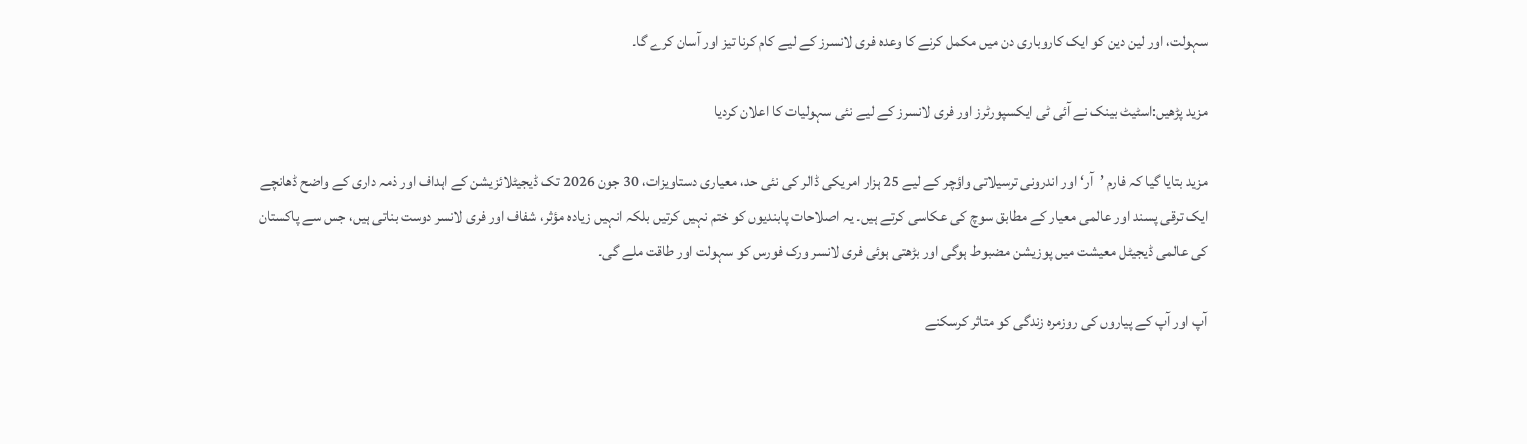سہولت، اور لین دین کو ایک کاروباری دن میں مکمل کرنے کا وعدہ فری لانسرز کے لیے کام کرنا تیز اور آسان کرے گا۔

مزید پڑھیں:اسٹیٹ بینک نے آئی ٹی ایکسپورٹرز اور فری لانسرز کے لیے نئی سہولیات کا اعلان کردیا

مزید بتایا گیا کہ فارم ’آر‘ اور اندرونی ترسیلاتی واؤچر کے لیے 25 ہزار امریکی ڈالر کی نئی حد، معیاری دستاویزات، 30 جون 2026 تک ڈیجیٹلائزیشن کے اہداف اور ذمہ داری کے واضح ڈھانچے ایک ترقی پسند اور عالمی معیار کے مطابق سوچ کی عکاسی کرتے ہیں۔ یہ اصلاحات پابندیوں کو ختم نہیں کرتیں بلکہ انہیں زیادہ مؤثر، شفاف اور فری لانسر دوست بناتی ہیں، جس سے پاکستان کی عالمی ڈیجیٹل معیشت میں پوزیشن مضبوط ہوگی اور بڑھتی ہوئی فری لانسر ورک فورس کو سہولت اور طاقت ملے گی۔

آپ اور آپ کے پیاروں کی روزمرہ زندگی کو متاثر کرسکنے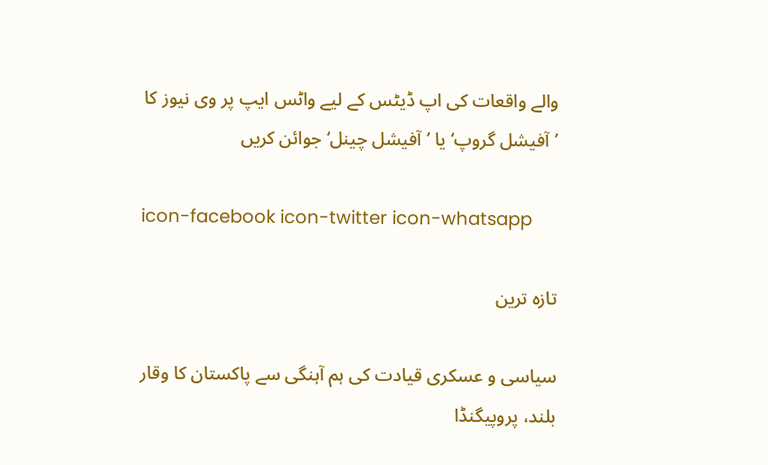والے واقعات کی اپ ڈیٹس کے لیے واٹس ایپ پر وی نیوز کا ’آفیشل گروپ‘ یا ’آفیشل چینل‘ جوائن کریں

icon-facebook icon-twitter icon-whatsapp

تازہ ترین

سیاسی و عسکری قیادت کی ہم آہنگی سے پاکستان کا وقار بلند، پروپیگنڈا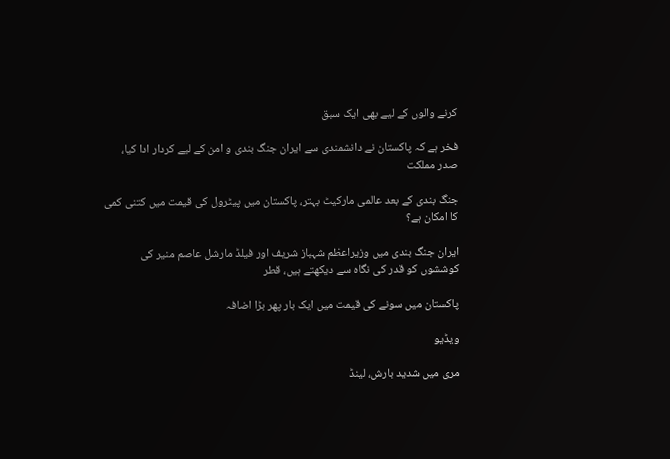کرنے والوں کے لیے بھی ایک سبق

فخر ہے کہ پاکستان نے دانشمندی سے ایران جنگ بندی و امن کے لیے کردار ادا کیا، صدر مملکت

جنگ بندی کے بعد عالمی مارکیٹ بہتر، پاکستان میں پیٹرول کی قیمت میں کتنی کمی کا امکان ہے؟

ایران جنگ بندی میں وزیراعظم شہباز شریف اور فیلڈ مارشل عاصم منیر کی کوششوں کو قدر کی نگاہ سے دیکھتے ہیں، قطر

پاکستان میں سونے کی قیمت میں ایک بار پھر بڑا اضافہ

ویڈیو

مری میں شدید بارش، لینڈ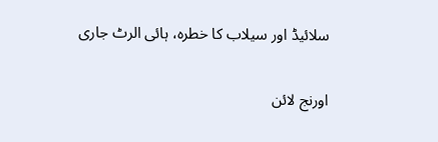سلائیڈ اور سیلاب کا خطرہ، ہائی الرٹ جاری

اورنج لائن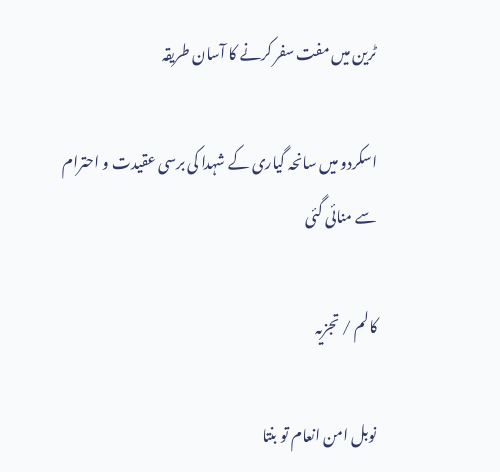ٹرین میں مفت سفر کرنے کا آسان طریقہ

اسکردو میں سانحہ گیاری کے شہدا کی برسی عقیدت و احترام سے منائی گئی

کالم / تجزیہ

نوبل امن انعام تو بنتا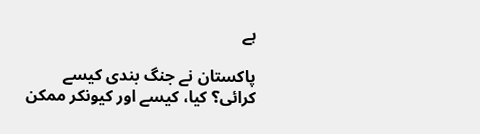ہے

پاکستان نے جنگ بندی کیسے کرائی؟ کیا، کیسے اور کیونکر ممکن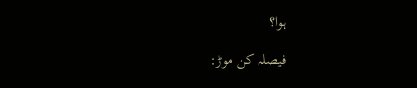ہوا؟

فیصلہ کن موڑ: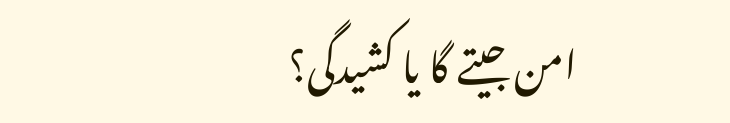امن جیتے گا یا کشیدگی؟